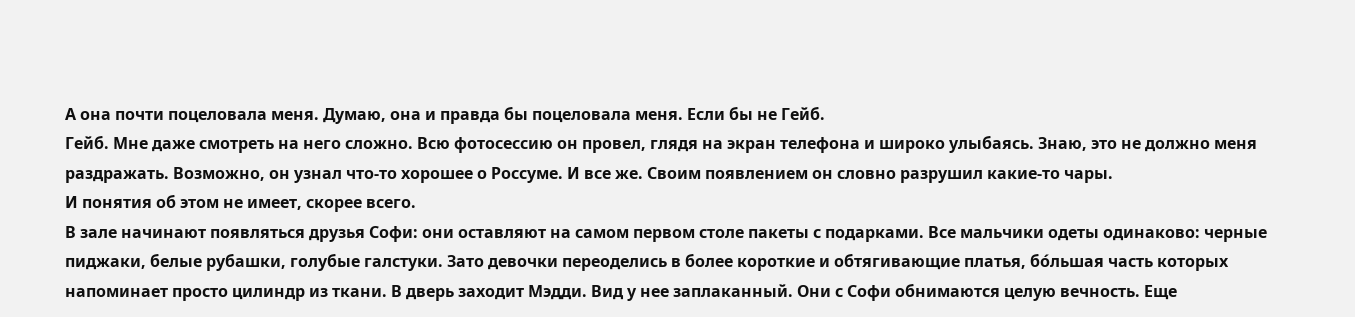А она почти поцеловала меня. Думаю, она и правда бы поцеловала меня. Если бы не Гейб.
Гейб. Мне даже смотреть на него сложно. Всю фотосессию он провел, глядя на экран телефона и широко улыбаясь. Знаю, это не должно меня раздражать. Возможно, он узнал что-то хорошее о Россуме. И все же. Своим появлением он словно разрушил какие-то чары.
И понятия об этом не имеет, скорее всего.
В зале начинают появляться друзья Софи: они оставляют на самом первом столе пакеты с подарками. Все мальчики одеты одинаково: черные пиджаки, белые рубашки, голубые галстуки. Зато девочки переоделись в более короткие и обтягивающие платья, бо́льшая часть которых напоминает просто цилиндр из ткани. В дверь заходит Мэдди. Вид у нее заплаканный. Они с Софи обнимаются целую вечность. Еще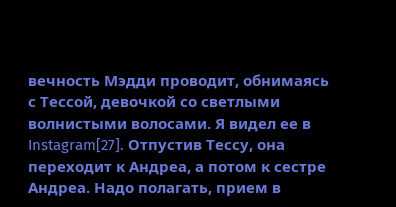вечность Мэдди проводит, обнимаясь с Тессой, девочкой со светлыми волнистыми волосами. Я видел ее в Instagram[27]. Отпустив Тессу, она переходит к Андреа, а потом к сестре Андреа. Надо полагать, прием в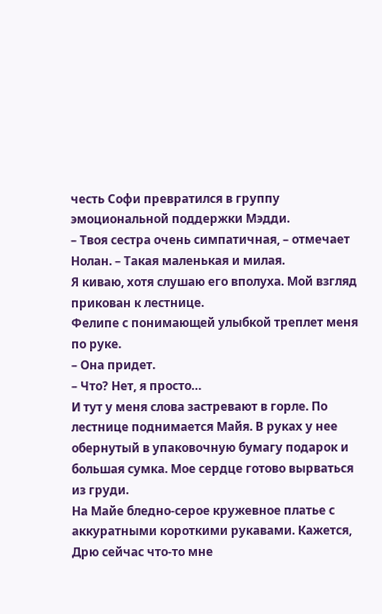честь Софи превратился в группу эмоциональной поддержки Мэдди.
– Твоя сестра очень симпатичная, – отмечает Нолан. – Такая маленькая и милая.
Я киваю, хотя слушаю его вполуха. Мой взгляд прикован к лестнице.
Фелипе с понимающей улыбкой треплет меня по руке.
– Она придет.
– Что? Нет, я просто…
И тут у меня слова застревают в горле. По лестнице поднимается Майя. В руках у нее обернутый в упаковочную бумагу подарок и большая сумка. Мое сердце готово вырваться из груди.
На Майе бледно-серое кружевное платье с аккуратными короткими рукавами. Кажется, Дрю сейчас что-то мне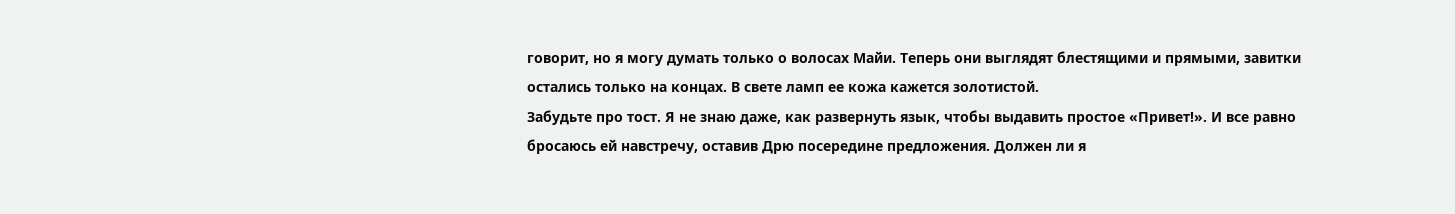говорит, но я могу думать только о волосах Майи. Теперь они выглядят блестящими и прямыми, завитки остались только на концах. В свете ламп ее кожа кажется золотистой.
Забудьте про тост. Я не знаю даже, как развернуть язык, чтобы выдавить простое «Привет!». И все равно бросаюсь ей навстречу, оставив Дрю посередине предложения. Должен ли я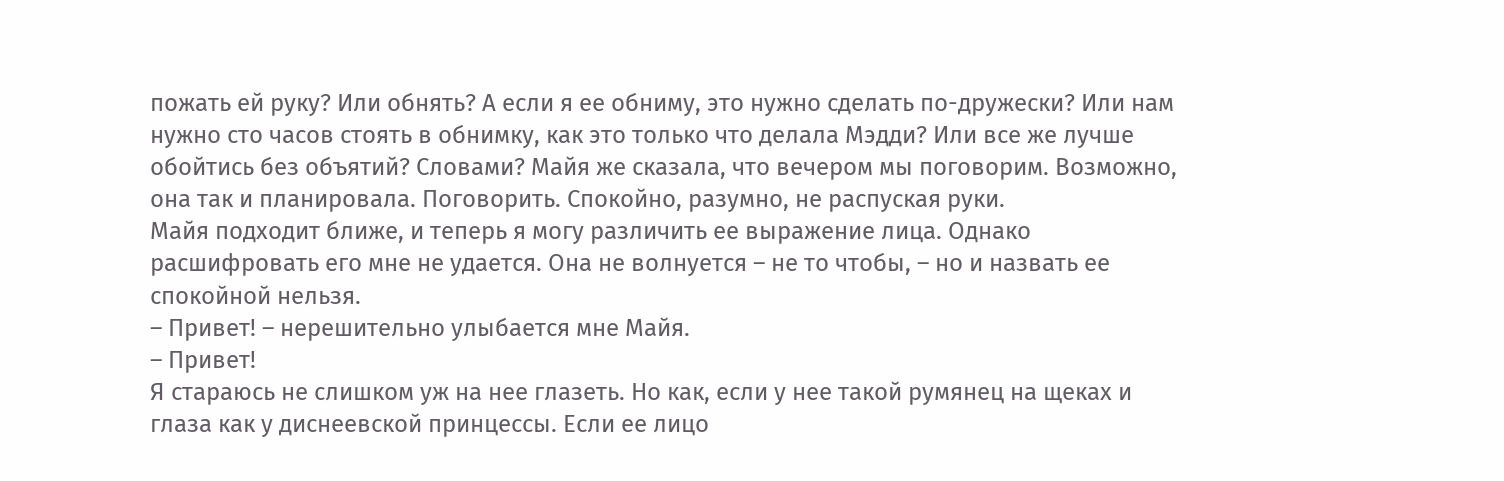пожать ей руку? Или обнять? А если я ее обниму, это нужно сделать по-дружески? Или нам нужно сто часов стоять в обнимку, как это только что делала Мэдди? Или все же лучше обойтись без объятий? Словами? Майя же сказала, что вечером мы поговорим. Возможно, она так и планировала. Поговорить. Спокойно, разумно, не распуская руки.
Майя подходит ближе, и теперь я могу различить ее выражение лица. Однако расшифровать его мне не удается. Она не волнуется – не то чтобы, – но и назвать ее спокойной нельзя.
– Привет! – нерешительно улыбается мне Майя.
– Привет!
Я стараюсь не слишком уж на нее глазеть. Но как, если у нее такой румянец на щеках и глаза как у диснеевской принцессы. Если ее лицо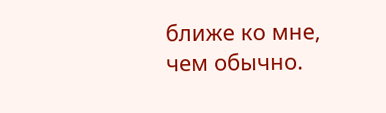ближе ко мне, чем обычно.